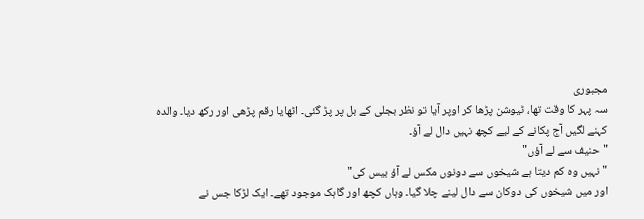مجبوری
سہ پہر کا وقت تھا، ٹیوشن پڑھا کر اوپر آیا تو نظر بجلی کے بل پر پڑ گئی۔ اٹھایا رقم پڑھی اور رکھ دیا۔ والدہ کہنے لگیں آج پکانے کے لیے کچھ نہیں دال لے آؤ۔
"حنیف سے لے آؤں"
"نہیں وہ کم دیتا ہے شیخوں سے دونوں مکس لے آؤ بیس کی"
اور میں شیخوں کی دوکان سے دال لینے چلا گیا۔ وہاں کچھ اور گاہک موجود تھے۔ ایک لڑکا جس نے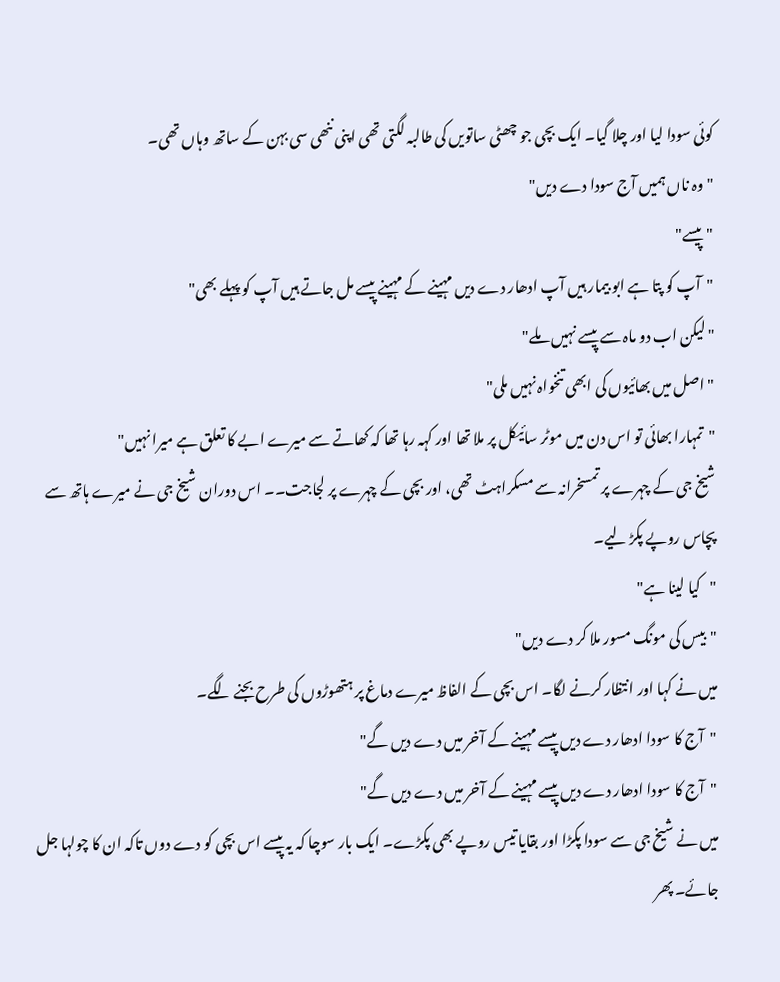کوئی سودا لیا اور چلا گیا۔ ایک بچی جو چھٹی ساتویں کی طالبہ لگتی تھی اپنی ننھی سی بہن کے ساتھ وہاں تھی۔
"وہ ناں ہمیں آج سودا دے دیں"
"پیسے"
"آپ کو پتا ہے ابو بیمار ہیں آپ ادھار دے دیں مہینے کے مہینے پیسے مل جاتے ہیں آپ کو پہلے بھی"
"لیکن اب دو ماہ سے پیسے نہیں ملے"
"اصل میں بھائیوں کی ابھی تنخواہ نہیں ملی"
"تمہارا بھائی تو اس دن میں موٹر سائیکل پر ملا تھا اور کہہ رہا تھا کہ کھاتے سے میرے ابے کا تعلق ہے میرا نہیں"
شیخ جی کے چہرے پر تمسخرانہ سے مسکراہٹ تھی، اور بچی کے چہرے پر لجاجت۔۔ اس دوران شیخ جی نے میرے ہاتھ سے پچاس روپے پکڑ لیے۔
"کیا لینا ہے"
"بیس کی مونگ مسور ملا کر دے دیں"
میں نے کہا اور انتظار کرنے لگا۔ اس بچی کے الفاظ میرے دماغ پر ہتھوڑوں کی طرح بجنے لگے۔
"آج کا سودا ادھار دے دیں پیسے مہینے کے آخر میں دے دیں گے"
"آج کا سودا ادھار دے دیں پیسے مہینے کے آخر میں دے دیں گے"
میں نے شیخ جی سے سودا پکڑا اور بقایا تیس روپے بھی پکڑے۔ ایک بار سوچا کہ یہ پیسے اس بچی کو دے دوں تاکہ ان کا چولہا جل جائے۔ پھر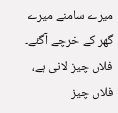میرے سامنے میرے گھر کے خرچے آگئے۔ فلاں چیز لانی ہے، فلاں چیز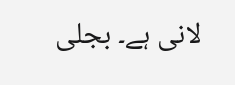لانی ہے۔ بجلی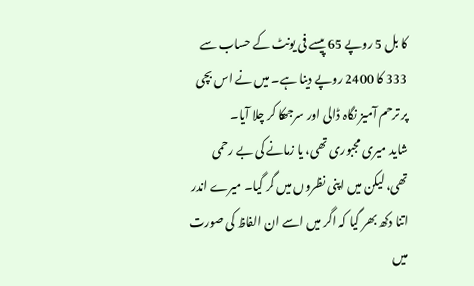کا بل 5 روپے 65 پیسے فی یونٹ کے حساب سے 333 کا 2400 روپے دینا ہے۔ میں نے اس بچی پر ترحم آمیز نگاہ ڈالی اور سرجھکا کر چلا آیا۔
شاید میری مجبوری تھی، یا زمانے کی بے رحمی تھی، لیکن میں اپنی نظروں میں گر گیا۔ میرے اندر اتنا دکھ بھر گیا کہ اگر میں اسے ان الفاظ کی صورت میں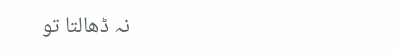نہ ڈھالتا تو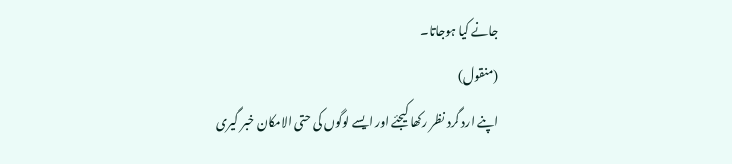جانے کیا ہوجاتا۔
(منقول)
اپنے ارد گرد نظر رکھا کیجئے اور ایسے لوگوں کی حتی الامکان خبر گیری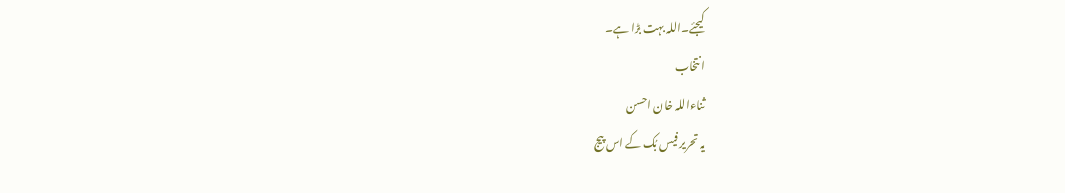کیجئے۔اللہ بہت بڑا ہے۔
انتخاب
ثناءاللہ خان احسن
یہ تحریر فیس بُک کے اس پیج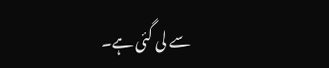سے لی گئی ہے۔